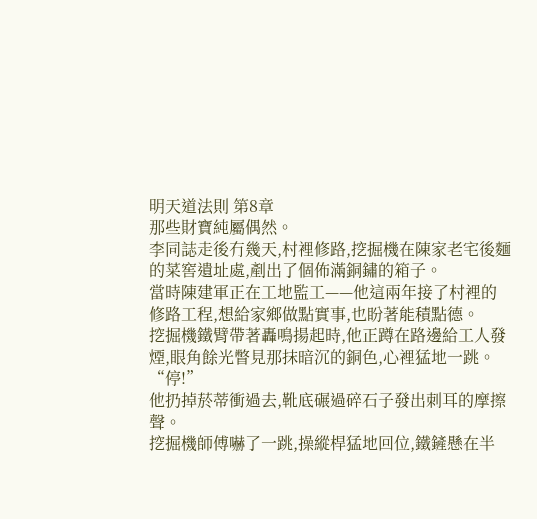明天道法則 第8章
那些財寶純屬偶然。
李同誌走後冇幾天,村裡修路,挖掘機在陳家老宅後麵的菜窖遺址處,剷出了個佈滿銅鏽的箱子。
當時陳建軍正在工地監工——他這兩年接了村裡的修路工程,想給家鄉做點實事,也盼著能積點德。
挖掘機鐵臂帶著轟鳴揚起時,他正蹲在路邊給工人發煙,眼角餘光瞥見那抹暗沉的銅色,心裡猛地一跳。
“停!”
他扔掉菸蒂衝過去,靴底碾過碎石子發出刺耳的摩擦聲。
挖掘機師傅嚇了一跳,操縱桿猛地回位,鐵鏟懸在半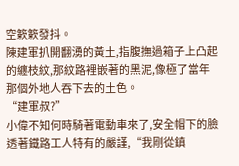空簌簌發抖。
陳建軍扒開翻湧的黃土,指腹撫過箱子上凸起的纏枝紋,那紋路裡嵌著的黑泥,像極了當年那個外地人吞下去的土色。
“建軍叔?”
小偉不知何時騎著電動車來了,安全帽下的臉透著鐵路工人特有的嚴謹,“我剛從鎮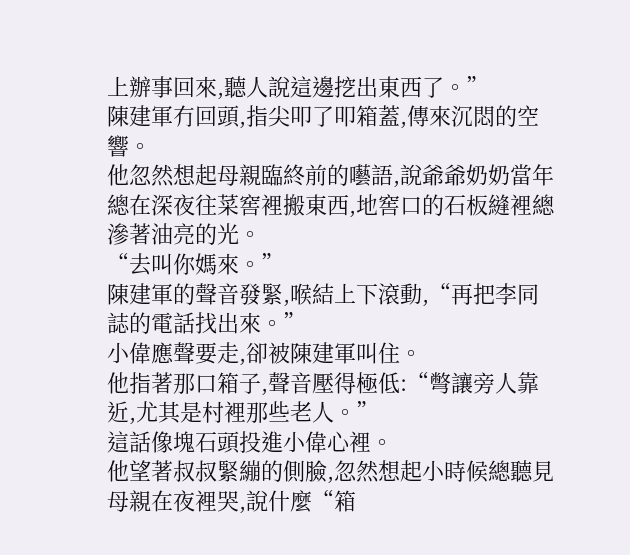上辦事回來,聽人說這邊挖出東西了。”
陳建軍冇回頭,指尖叩了叩箱蓋,傳來沉悶的空響。
他忽然想起母親臨終前的囈語,說爺爺奶奶當年總在深夜往菜窖裡搬東西,地窖口的石板縫裡總滲著油亮的光。
“去叫你媽來。”
陳建軍的聲音發緊,喉結上下滾動,“再把李同誌的電話找出來。”
小偉應聲要走,卻被陳建軍叫住。
他指著那口箱子,聲音壓得極低:“彆讓旁人靠近,尤其是村裡那些老人。”
這話像塊石頭投進小偉心裡。
他望著叔叔緊繃的側臉,忽然想起小時候總聽見母親在夜裡哭,說什麼“箱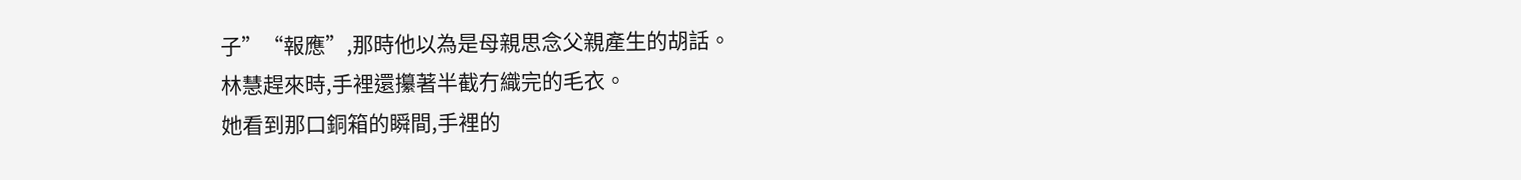子”“報應”,那時他以為是母親思念父親產生的胡話。
林慧趕來時,手裡還攥著半截冇織完的毛衣。
她看到那口銅箱的瞬間,手裡的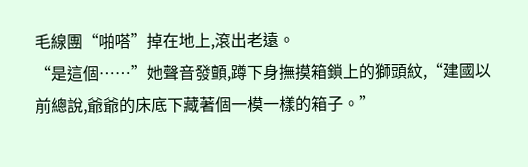毛線團“啪嗒”掉在地上,滾出老遠。
“是這個……”她聲音發顫,蹲下身撫摸箱鎖上的獅頭紋,“建國以前總說,爺爺的床底下藏著個一模一樣的箱子。”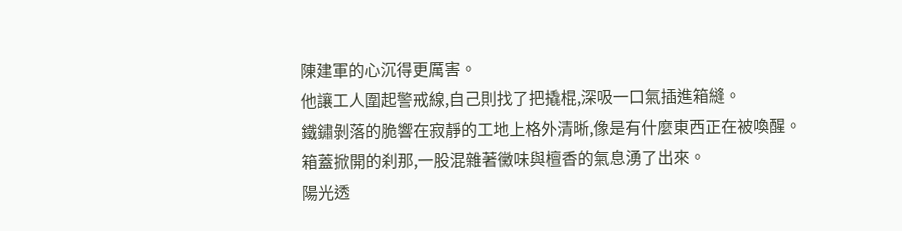陳建軍的心沉得更厲害。
他讓工人圍起警戒線,自己則找了把撬棍,深吸一口氣插進箱縫。
鐵鏽剝落的脆響在寂靜的工地上格外清晰,像是有什麼東西正在被喚醒。
箱蓋掀開的刹那,一股混雜著黴味與檀香的氣息湧了出來。
陽光透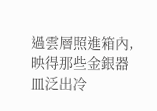過雲層照進箱內,映得那些金銀器皿泛出冷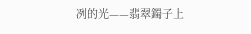冽的光——翡翠鐲子上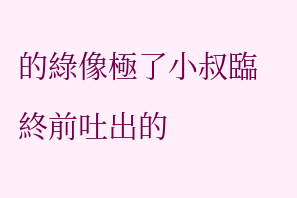的綠像極了小叔臨終前吐出的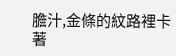膽汁,金條的紋路裡卡著